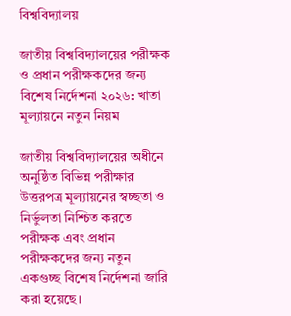বিশ্ববিদ্যালয়

জাতীয় বিশ্ববিদ্যালয়ের পরীক্ষক ও প্রধান পরীক্ষকদের জন্য বিশেষ নির্দেশনা ২০২৬: খাতা মূল্যায়নে নতুন নিয়ম

জাতীয় বিশ্ববিদ্যালয়ের অধীনে অনুষ্ঠিত বিভিন্ন পরীক্ষার উত্তরপত্র মূল্যায়নের স্বচ্ছতা ও নির্ভুলতা নিশ্চিত করতে পরীক্ষক এবং প্রধান পরীক্ষকদের জন্য নতুন একগুচ্ছ বিশেষ নির্দেশনা জারি করা হয়েছে।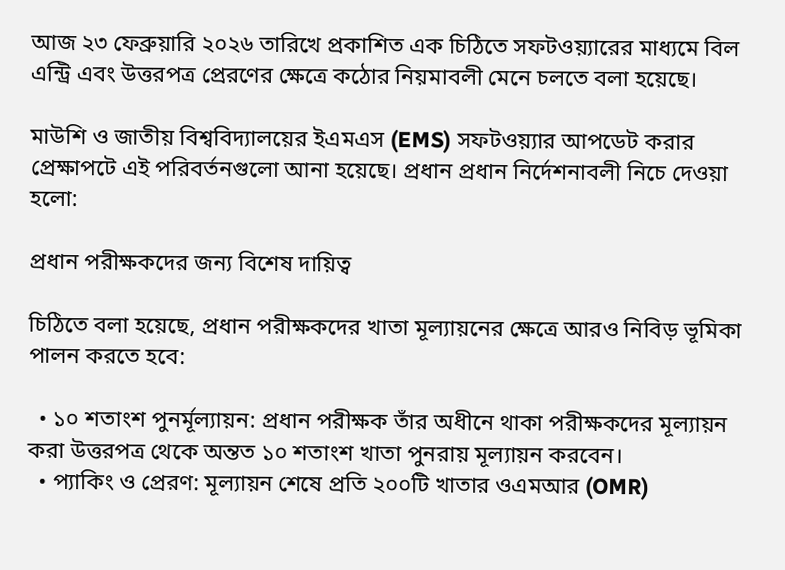আজ ২৩ ফেব্রুয়ারি ২০২৬ তারিখে প্রকাশিত এক চিঠিতে সফটওয়্যারের মাধ্যমে বিল এন্ট্রি এবং উত্তরপত্র প্রেরণের ক্ষেত্রে কঠোর নিয়মাবলী মেনে চলতে বলা হয়েছে।

মাউশি ও জাতীয় বিশ্ববিদ্যালয়ের ইএমএস (EMS) সফটওয়্যার আপডেট করার প্রেক্ষাপটে এই পরিবর্তনগুলো আনা হয়েছে। প্রধান প্রধান নির্দেশনাবলী নিচে দেওয়া হলো:

প্রধান পরীক্ষকদের জন্য বিশেষ দায়িত্ব

চিঠিতে বলা হয়েছে, প্রধান পরীক্ষকদের খাতা মূল্যায়নের ক্ষেত্রে আরও নিবিড় ভূমিকা পালন করতে হবে:

  • ১০ শতাংশ পুনর্মূল্যায়ন: প্রধান পরীক্ষক তাঁর অধীনে থাকা পরীক্ষকদের মূল্যায়ন করা উত্তরপত্র থেকে অন্তত ১০ শতাংশ খাতা পুনরায় মূল্যায়ন করবেন।
  • প্যাকিং ও প্রেরণ: মূল্যায়ন শেষে প্রতি ২০০টি খাতার ওএমআর (OMR)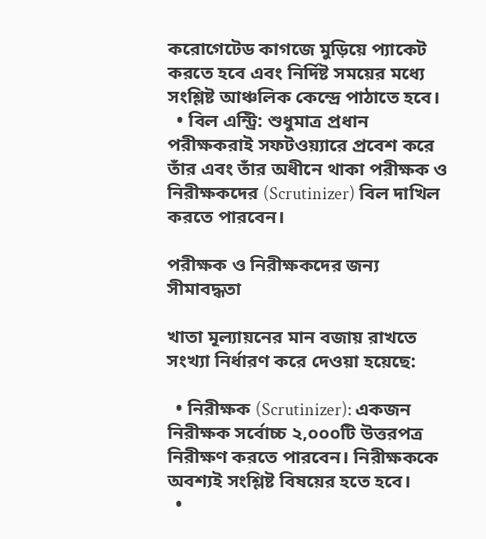করোগেটেড কাগজে মুড়িয়ে প্যাকেট করতে হবে এবং নির্দিষ্ট সময়ের মধ্যে সংশ্লিষ্ট আঞ্চলিক কেন্দ্রে পাঠাতে হবে।
  • বিল এন্ট্রি: শুধুমাত্র প্রধান পরীক্ষকরাই সফটওয়্যারে প্রবেশ করে তাঁর এবং তাঁর অধীনে থাকা পরীক্ষক ও নিরীক্ষকদের (Scrutinizer) বিল দাখিল করতে পারবেন।

পরীক্ষক ও নিরীক্ষকদের জন্য সীমাবদ্ধতা

খাতা মূল্যায়নের মান বজায় রাখতে সংখ্যা নির্ধারণ করে দেওয়া হয়েছে:

  • নিরীক্ষক (Scrutinizer): একজন নিরীক্ষক সর্বোচ্চ ২,০০০টি উত্তরপত্র নিরীক্ষণ করতে পারবেন। নিরীক্ষককে অবশ্যই সংশ্লিষ্ট বিষয়ের হতে হবে।
  •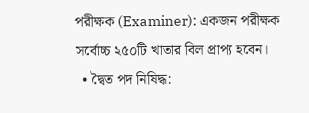পরীক্ষক (Examiner): একজন পরীক্ষক সর্বোচ্চ ২৫০টি খাতার বিল প্রাপ্য হবেন।
  • দ্বৈত পদ নিষিদ্ধ: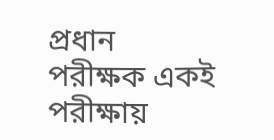প্রধান পরীক্ষক একই পরীক্ষায়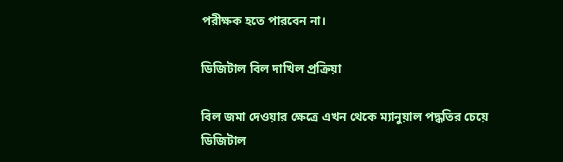পরীক্ষক হতে পারবেন না।

ডিজিটাল বিল দাখিল প্রক্রিয়া

বিল জমা দেওয়ার ক্ষেত্রে এখন থেকে ম্যানুয়াল পদ্ধতির চেয়ে ডিজিটাল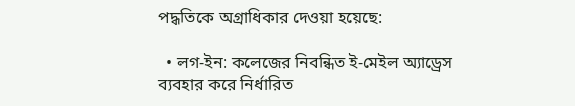পদ্ধতিকে অগ্রাধিকার দেওয়া হয়েছে:

  • লগ-ইন: কলেজের নিবন্ধিত ই-মেইল অ্যাড্রেস ব্যবহার করে নির্ধারিত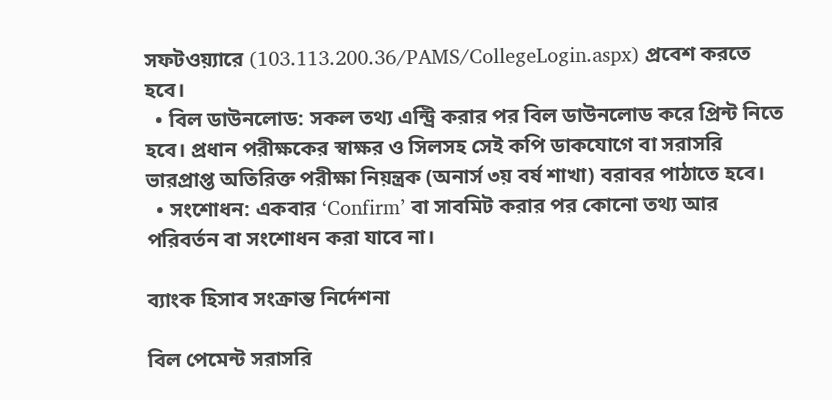সফটওয়্যারে (103.113.200.36/PAMS/CollegeLogin.aspx) প্রবেশ করতে হবে।
  • বিল ডাউনলোড: সকল তথ্য এন্ট্রি করার পর বিল ডাউনলোড করে প্রিন্ট নিতে হবে। প্রধান পরীক্ষকের স্বাক্ষর ও সিলসহ সেই কপি ডাকযোগে বা সরাসরি ভারপ্রাপ্ত অতিরিক্ত পরীক্ষা নিয়ন্ত্রক (অনার্স ৩য় বর্ষ শাখা) বরাবর পাঠাতে হবে।
  • সংশোধন: একবার ‘Confirm’ বা সাবমিট করার পর কোনো তথ্য আর পরিবর্তন বা সংশোধন করা যাবে না।

ব্যাংক হিসাব সংক্রান্ত নির্দেশনা

বিল পেমেন্ট সরাসরি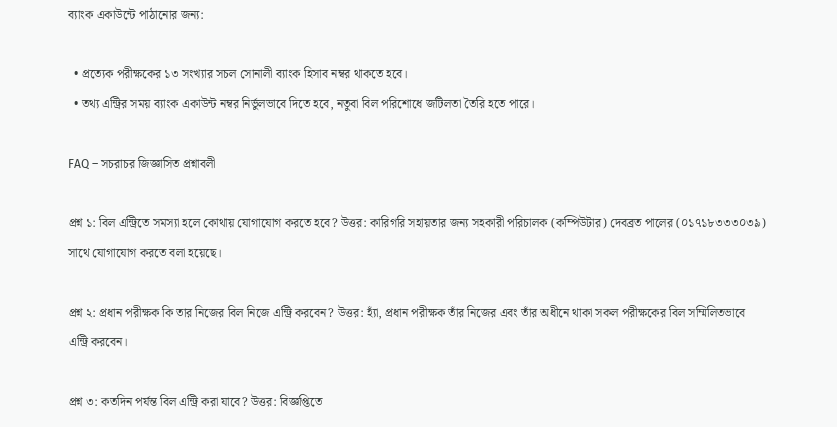ব্যাংক একাউন্টে পাঠানোর জন্য:

  • প্রত্যেক পরীক্ষকের ১৩ সংখ্যার সচল সোনালী ব্যাংক হিসাব নম্বর থাকতে হবে।
  • তথ্য এন্ট্রির সময় ব্যাংক একাউন্ট নম্বর নির্ভুলভাবে দিতে হবে, নতুবা বিল পরিশোধে জটিলতা তৈরি হতে পারে।

FAQ – সচরাচর জিজ্ঞাসিত প্রশ্নাবলী

প্রশ্ন ১: বিল এন্ট্রিতে সমস্যা হলে কোথায় যোগাযোগ করতে হবে? উত্তর: কারিগরি সহায়তার জন্য সহকারী পরিচালক (কম্পিউটার) দেবব্রত পালের (০১৭১৮৩৩৩০৩৯) সাথে যোগাযোগ করতে বলা হয়েছে।

প্রশ্ন ২: প্রধান পরীক্ষক কি তার নিজের বিল নিজে এন্ট্রি করবেন? উত্তর: হ্যাঁ, প্রধান পরীক্ষক তাঁর নিজের এবং তাঁর অধীনে থাকা সকল পরীক্ষকের বিল সম্মিলিতভাবে এন্ট্রি করবেন।

প্রশ্ন ৩: কতদিন পর্যন্ত বিল এন্ট্রি করা যাবে? উত্তর: বিজ্ঞপ্তিতে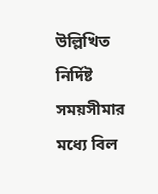উল্লিখিত নির্দিষ্ট সময়সীমার মধ্যে বিল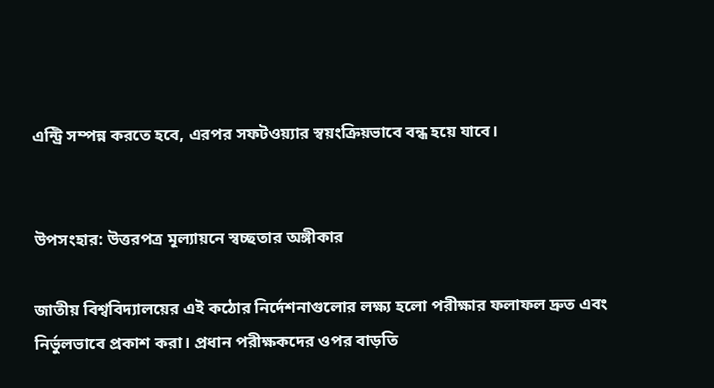এন্ট্রি সম্পন্ন করতে হবে, এরপর সফটওয়্যার স্বয়ংক্রিয়ভাবে বন্ধ হয়ে যাবে।


উপসংহার: উত্তরপত্র মূল্যায়নে স্বচ্ছতার অঙ্গীকার

জাতীয় বিশ্ববিদ্যালয়ের এই কঠোর নির্দেশনাগুলোর লক্ষ্য হলো পরীক্ষার ফলাফল দ্রুত এবং নির্ভুলভাবে প্রকাশ করা। প্রধান পরীক্ষকদের ওপর বাড়তি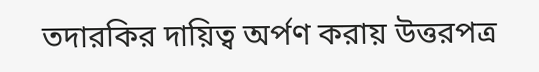তদারকির দায়িত্ব অর্পণ করায় উত্তরপত্র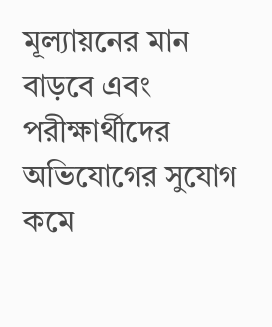মূল্যায়নের মান বাড়বে এবং পরীক্ষার্থীদের অভিযোগের সুযোগ কমে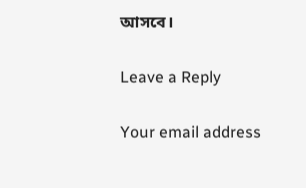আসবে।

Leave a Reply

Your email address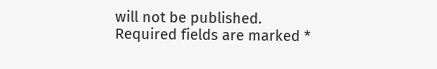will not be published. Required fields are marked *